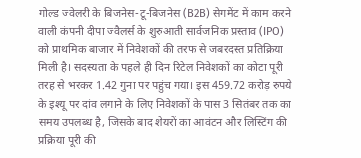गोल्ड ज्वेलरी के बिजनेस-टू-बिजनेस (B2B) सेगमेंट में काम करने वाली कंपनी दीपा ज्वैलर्स के शुरुआती सार्वजनिक प्रस्ताव (IPO) को प्राथमिक बाजार में निवेशकों की तरफ से जबरदस्त प्रतिक्रिया मिली है। सदस्यता के पहले ही दिन रिटेल निवेशकों का कोटा पूरी तरह से भरकर 1.42 गुना पर पहुंच गया। इस 459.72 करोड़ रुपये के इश्यू पर दांव लगाने के लिए निवेशकों के पास 3 सितंबर तक का समय उपलब्ध है, जिसके बाद शेयरों का आवंटन और लिस्टिंग की प्रक्रिया पूरी की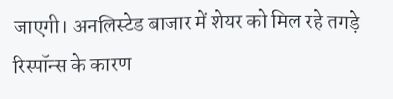जाएगी। अनलिस्टेड बाजार में शेयर को मिल रहे तगड़े रिस्पॉन्स के कारण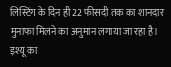लिस्टिंग के दिन ही 22 फीसदी तक का शानदार मुनाफा मिलने का अनुमान लगाया जा रहा है।
इश्यू का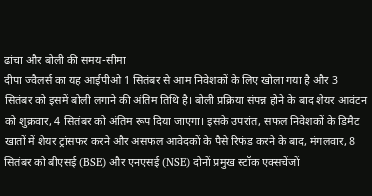ढांचा और बोली की समय-सीमा
दीपा ज्वैलर्स का यह आईपीओ 1 सितंबर से आम निवेशकों के लिए खोला गया है और 3 सितंबर को इसमें बोली लगाने की अंतिम तिथि है। बोली प्रक्रिया संपन्न होने के बाद शेयर आवंटन को शुक्रवार, 4 सितंबर को अंतिम रूप दिया जाएगा। इसके उपरांत, सफल निवेशकों के डिमैट खातों में शेयर ट्रांसफर करने और असफल आवेदकों के पैसे रिफंड करने के बाद, मंगलवार, 8 सितंबर को बीएसई (BSE) और एनएसई (NSE) दोनों प्रमुख स्टॉक एक्सचेंजों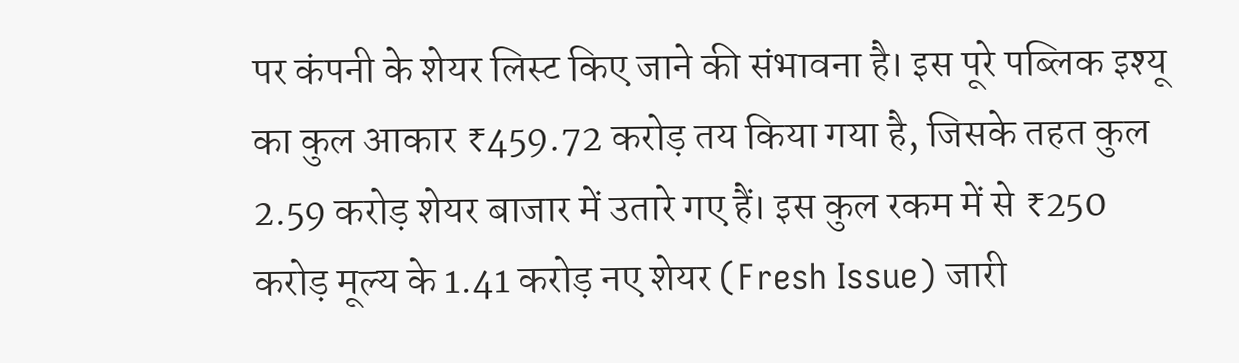पर कंपनी के शेयर लिस्ट किए जाने की संभावना है। इस पूरे पब्लिक इश्यू का कुल आकार ₹459.72 करोड़ तय किया गया है, जिसके तहत कुल 2.59 करोड़ शेयर बाजार में उतारे गए हैं। इस कुल रकम में से ₹250 करोड़ मूल्य के 1.41 करोड़ नए शेयर (Fresh Issue) जारी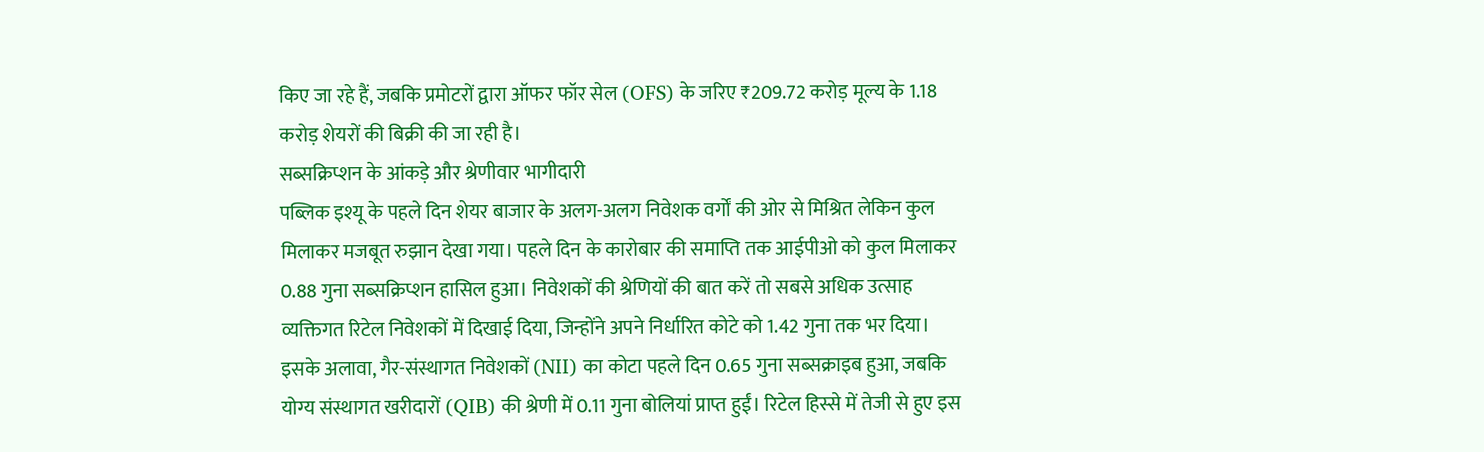किए जा रहे हैं, जबकि प्रमोटरों द्वारा ऑफर फॉर सेल (OFS) के जरिए ₹209.72 करोड़ मूल्य के 1.18 करोड़ शेयरों की बिक्री की जा रही है।
सब्सक्रिप्शन के आंकड़े और श्रेणीवार भागीदारी
पब्लिक इश्यू के पहले दिन शेयर बाजार के अलग-अलग निवेशक वर्गों की ओर से मिश्रित लेकिन कुल मिलाकर मजबूत रुझान देखा गया। पहले दिन के कारोबार की समाप्ति तक आईपीओ को कुल मिलाकर 0.88 गुना सब्सक्रिप्शन हासिल हुआ। निवेशकों की श्रेणियों की बात करें तो सबसे अधिक उत्साह व्यक्तिगत रिटेल निवेशकों में दिखाई दिया, जिन्होंने अपने निर्धारित कोटे को 1.42 गुना तक भर दिया। इसके अलावा, गैर-संस्थागत निवेशकों (NII) का कोटा पहले दिन 0.65 गुना सब्सक्राइब हुआ, जबकि योग्य संस्थागत खरीदारों (QIB) की श्रेणी में 0.11 गुना बोलियां प्राप्त हुईं। रिटेल हिस्से में तेजी से हुए इस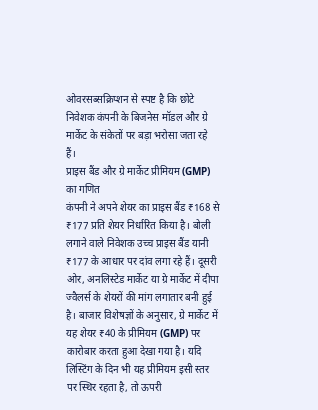ओवरसब्सक्रिप्शन से स्पष्ट है कि छोटे निवेशक कंपनी के बिजनेस मॉडल और ग्रे मार्केट के संकेतों पर बड़ा भरोसा जता रहे हैं।
प्राइस बैंड और ग्रे मार्केट प्रीमियम (GMP) का गणित
कंपनी ने अपने शेयर का प्राइस बैंड ₹168 से ₹177 प्रति शेयर निर्धारित किया है। बोली लगाने वाले निवेशक उच्च प्राइस बैंड यानी ₹177 के आधार पर दांव लगा रहे हैं। दूसरी ओर, अनलिस्टेड मार्केट या ग्रे मार्केट में दीपा ज्वैलर्स के शेयरों की मांग लगातार बनी हुई है। बाजार विशेषज्ञों के अनुसार, ग्रे मार्केट में यह शेयर ₹40 के प्रीमियम (GMP) पर कारोबार करता हुआ देखा गया है। यदि लिस्टिंग के दिन भी यह प्रीमियम इसी स्तर पर स्थिर रहता है, तो ऊपरी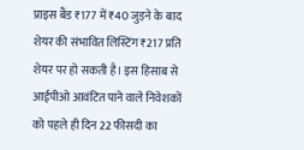प्राइस बैंड ₹177 में ₹40 जुड़ने के बाद शेयर की संभावित लिस्टिंग ₹217 प्रति शेयर पर हो सकती है। इस हिसाब से आईपीओ आवंटित पाने वाले निवेशकों को पहले ही दिन 22 फीसदी का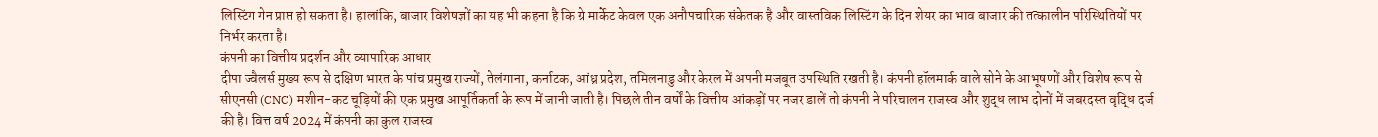लिस्टिंग गेन प्राप्त हो सकता है। हालांकि, बाजार विशेषज्ञों का यह भी कहना है कि ग्रे मार्केट केवल एक अनौपचारिक संकेतक है और वास्तविक लिस्टिंग के दिन शेयर का भाव बाजार की तत्कालीन परिस्थितियों पर निर्भर करता है।
कंपनी का वित्तीय प्रदर्शन और व्यापारिक आधार
दीपा ज्वैलर्स मुख्य रूप से दक्षिण भारत के पांच प्रमुख राज्यों, तेलंगाना, कर्नाटक, आंध्र प्रदेश, तमिलनाडु और केरल में अपनी मजबूत उपस्थिति रखती है। कंपनी हॉलमार्क वाले सोने के आभूषणों और विशेष रूप से सीएनसी (CNC) मशीन-कट चूड़ियों की एक प्रमुख आपूर्तिकर्ता के रूप में जानी जाती है। पिछले तीन वर्षों के वित्तीय आंकड़ों पर नजर डालें तो कंपनी ने परिचालन राजस्व और शुद्ध लाभ दोनों में जबरदस्त वृद्धि दर्ज की है। वित्त वर्ष 2024 में कंपनी का कुल राजस्व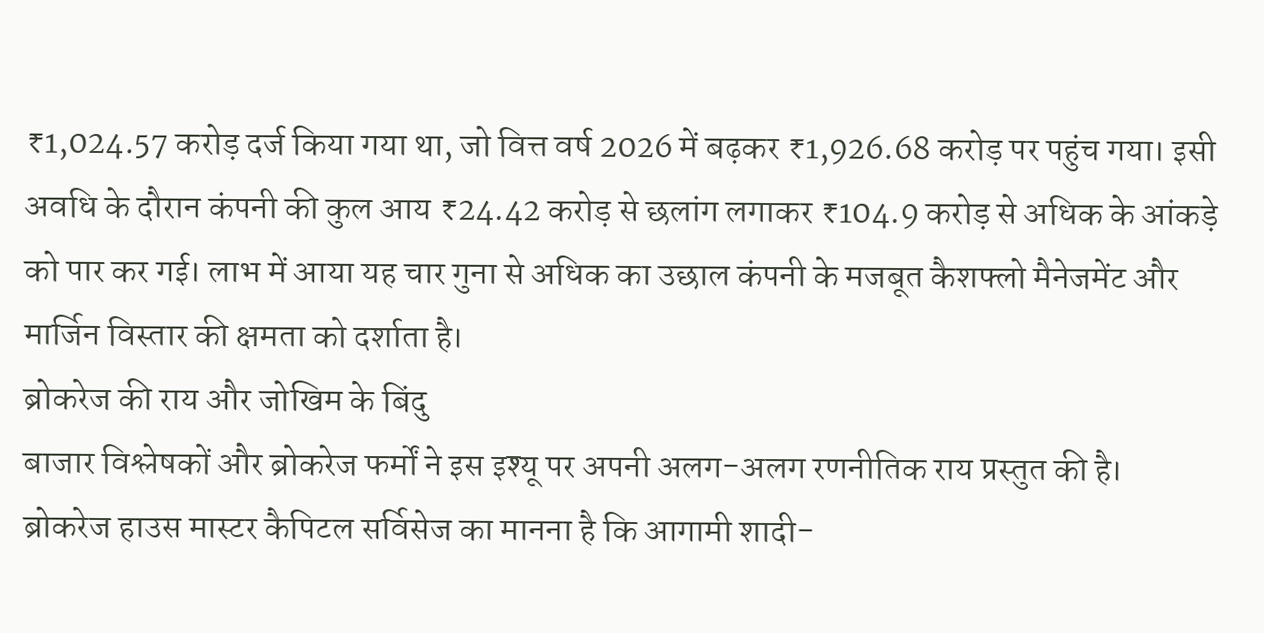₹1,024.57 करोड़ दर्ज किया गया था, जो वित्त वर्ष 2026 में बढ़कर ₹1,926.68 करोड़ पर पहुंच गया। इसी अवधि के दौरान कंपनी की कुल आय ₹24.42 करोड़ से छलांग लगाकर ₹104.9 करोड़ से अधिक के आंकड़े को पार कर गई। लाभ में आया यह चार गुना से अधिक का उछाल कंपनी के मजबूत कैशफ्लो मैनेजमेंट और मार्जिन विस्तार की क्षमता को दर्शाता है।
ब्रोकरेज की राय और जोखिम के बिंदु
बाजार विश्लेषकों और ब्रोकरेज फर्मों ने इस इश्यू पर अपनी अलग-अलग रणनीतिक राय प्रस्तुत की है। ब्रोकरेज हाउस मास्टर कैपिटल सर्विसेज का मानना है कि आगामी शादी-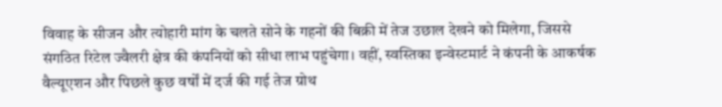विवाह के सीजन और त्योहारी मांग के चलते सोने के गहनों की बिक्री में तेज उछाल देखने को मिलेगा, जिससे संगठित रिटेल ज्वैलरी क्षेत्र की कंपनियों को सीधा लाभ पहुंचेगा। वहीं, स्वस्तिका इन्वेस्टमार्ट ने कंपनी के आकर्षक वैल्यूएशन और पिछले कुछ वर्षों में दर्ज की गई तेज ग्रोथ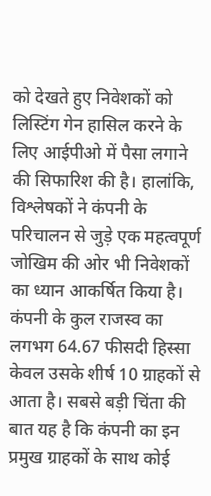को देखते हुए निवेशकों को लिस्टिंग गेन हासिल करने के लिए आईपीओ में पैसा लगाने की सिफारिश की है। हालांकि, विश्लेषकों ने कंपनी के परिचालन से जुड़े एक महत्वपूर्ण जोखिम की ओर भी निवेशकों का ध्यान आकर्षित किया है। कंपनी के कुल राजस्व का लगभग 64.67 फीसदी हिस्सा केवल उसके शीर्ष 10 ग्राहकों से आता है। सबसे बड़ी चिंता की बात यह है कि कंपनी का इन प्रमुख ग्राहकों के साथ कोई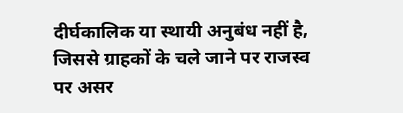दीर्घकालिक या स्थायी अनुबंध नहीं है, जिससे ग्राहकों के चले जाने पर राजस्व पर असर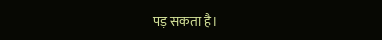पड़ सकता है।